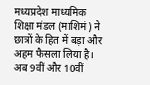मध्यप्रदेश माध्यमिक शिक्षा मंडल (माशिमं) ने छात्रों के हित में बड़ा और अहम फैसला लिया है। अब 9वीं और 10वीं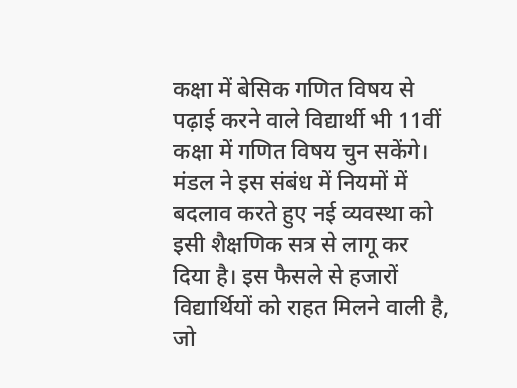कक्षा में बेसिक गणित विषय से पढ़ाई करने वाले विद्यार्थी भी 11वीं कक्षा में गणित विषय चुन सकेंगे। मंडल ने इस संबंध में नियमों में बदलाव करते हुए नई व्यवस्था को इसी शैक्षणिक सत्र से लागू कर दिया है। इस फैसले से हजारों विद्यार्थियों को राहत मिलने वाली है, जो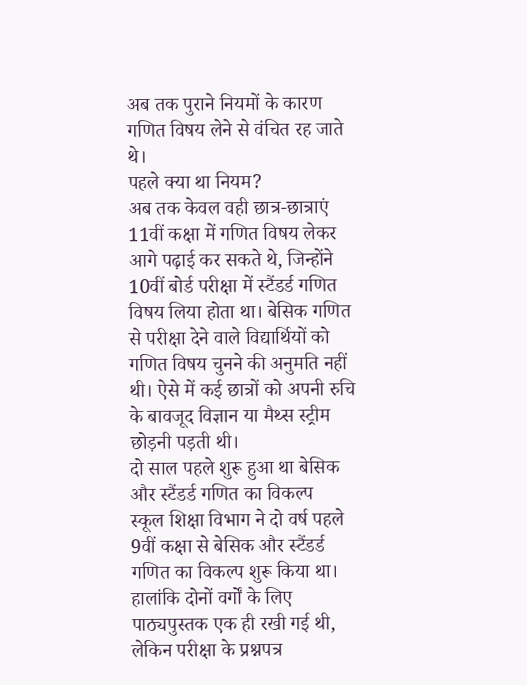अब तक पुराने नियमों के कारण गणित विषय लेने से वंचित रह जाते थे।
पहले क्या था नियम?
अब तक केवल वही छात्र-छात्राएं 11वीं कक्षा में गणित विषय लेकर आगे पढ़ाई कर सकते थे, जिन्होंने 10वीं बोर्ड परीक्षा में स्टैंडर्ड गणित विषय लिया होता था। बेसिक गणित से परीक्षा देने वाले विद्यार्थियों को गणित विषय चुनने की अनुमति नहीं थी। ऐसे में कई छात्रों को अपनी रुचि के बावजूद विज्ञान या मैथ्स स्ट्रीम छोड़नी पड़ती थी।
दो साल पहले शुरू हुआ था बेसिक और स्टैंडर्ड गणित का विकल्प
स्कूल शिक्षा विभाग ने दो वर्ष पहले 9वीं कक्षा से बेसिक और स्टैंडर्ड गणित का विकल्प शुरू किया था। हालांकि दोनों वर्गों के लिए पाठ्यपुस्तक एक ही रखी गई थी, लेकिन परीक्षा के प्रश्नपत्र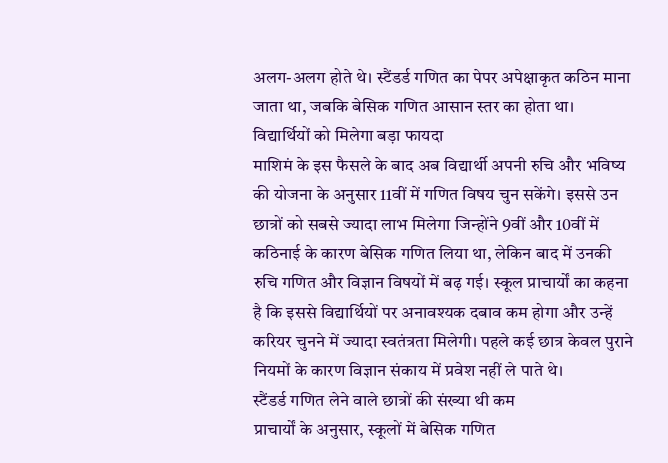अलग-अलग होते थे। स्टैंडर्ड गणित का पेपर अपेक्षाकृत कठिन माना जाता था, जबकि बेसिक गणित आसान स्तर का होता था।
विद्यार्थियों को मिलेगा बड़ा फायदा
माशिमं के इस फैसले के बाद अब विद्यार्थी अपनी रुचि और भविष्य की योजना के अनुसार 11वीं में गणित विषय चुन सकेंगे। इससे उन छात्रों को सबसे ज्यादा लाभ मिलेगा जिन्होंने 9वीं और 10वीं में कठिनाई के कारण बेसिक गणित लिया था, लेकिन बाद में उनकी रुचि गणित और विज्ञान विषयों में बढ़ गई। स्कूल प्राचार्यों का कहना है कि इससे विद्यार्थियों पर अनावश्यक दबाव कम होगा और उन्हें करियर चुनने में ज्यादा स्वतंत्रता मिलेगी। पहले कई छात्र केवल पुराने नियमों के कारण विज्ञान संकाय में प्रवेश नहीं ले पाते थे।
स्टैंडर्ड गणित लेने वाले छात्रों की संख्या थी कम
प्राचार्यों के अनुसार, स्कूलों में बेसिक गणित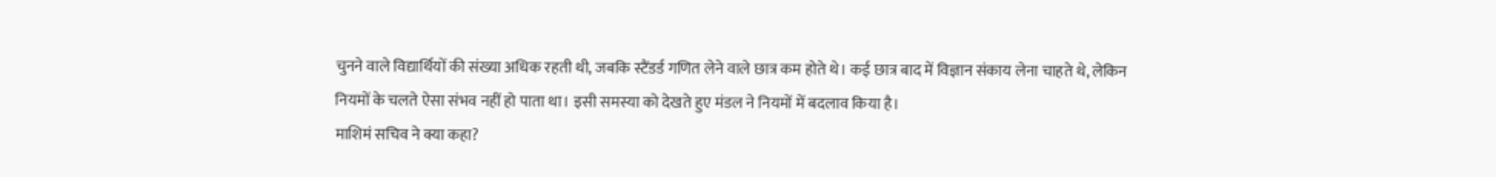चुनने वाले विद्यार्थियों की संख्या अधिक रहती थी, जबकि स्टैंडर्ड गणित लेने वाले छात्र कम होते थे। कई छात्र बाद में विज्ञान संकाय लेना चाहते थे, लेकिन नियमों के चलते ऐसा संभव नहीं हो पाता था। इसी समस्या को देखते हुए मंडल ने नियमों में बदलाव किया है।
माशिमं सचिव ने क्या कहा?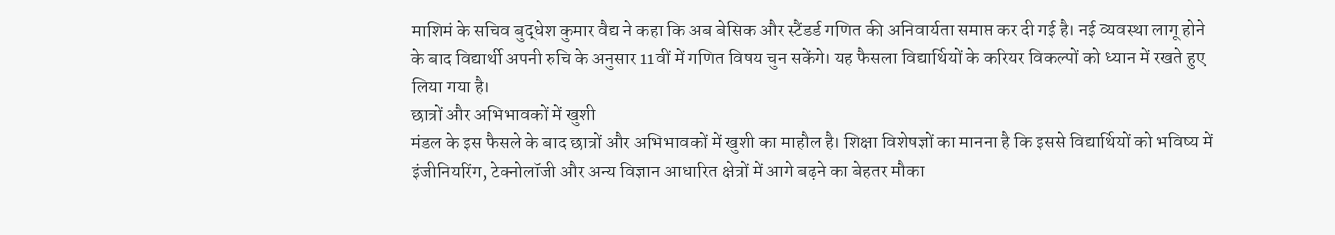माशिमं के सचिव बुद्धेश कुमार वैद्य ने कहा कि अब बेसिक और स्टैंडर्ड गणित की अनिवार्यता समाप्त कर दी गई है। नई व्यवस्था लागू होने के बाद विद्यार्थी अपनी रुचि के अनुसार 11वीं में गणित विषय चुन सकेंगे। यह फैसला विद्यार्थियों के करियर विकल्पों को ध्यान में रखते हुए लिया गया है।
छात्रों और अभिभावकों में खुशी
मंडल के इस फैसले के बाद छात्रों और अभिभावकों में खुशी का माहौल है। शिक्षा विशेषज्ञों का मानना है कि इससे विद्यार्थियों को भविष्य में इंजीनियरिंग, टेक्नोलॉजी और अन्य विज्ञान आधारित क्षेत्रों में आगे बढ़ने का बेहतर मौका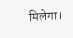मिलेगा।